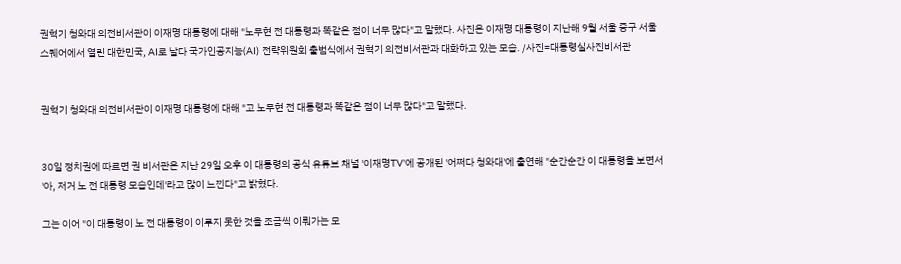권혁기 청와대 의전비서관이 이재명 대통령에 대해 "노무현 전 대통령과 똑같은 점이 너무 많다"고 말했다. 사진은 이재명 대통령이 지난해 9월 서울 중구 서울스퀘어에서 열린 대한민국, AI로 날다 국가인공지능(AI) 전략위원회 출범식에서 권혁기 의전비서관과 대화하고 있는 모습. /사진=대통령실사진비서관


권혁기 청와대 의전비서관이 이재명 대통령에 대해 "고 노무현 전 대통령과 똑같은 점이 너무 많다"고 말했다.


30일 정치권에 따르면 권 비서관은 지난 29일 오후 이 대통령의 공식 유튜브 채널 '이재명TV'에 공개된 '어쩌다 청와대'에 출연해 "순간순간 이 대통령을 보면서 '아, 저거 노 전 대통령 모습인데'라고 많이 느낀다"고 밝혔다.

그는 이어 "이 대통령이 노 전 대통령이 이루지 못한 것을 조금씩 이뤄가는 모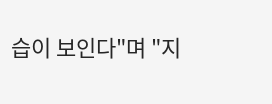습이 보인다"며 "지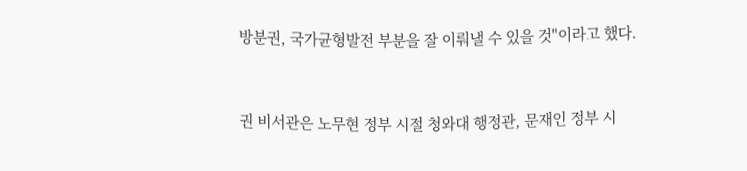방분권, 국가균형발전 부분을 잘 이뤄낼 수 있을 것"이라고 했다.


권 비서관은 노무현 정부 시절 청와대 행정관, 문재인 정부 시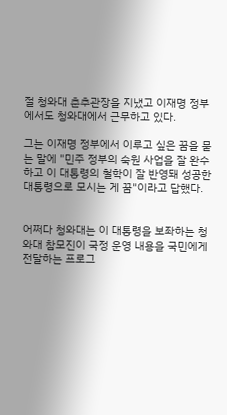절 청와대 춘추관장을 지냈고 이재명 정부에서도 청와대에서 근무하고 있다.

그는 이재명 정부에서 이루고 싶은 꿈을 묻는 말에 "민주 정부의 숙원 사업을 잘 완수하고 이 대통령의 철학이 잘 반영돼 성공한 대통령으로 모시는 게 꿈"이라고 답했다.


어쩌다 청와대는 이 대통령을 보좌하는 청와대 참모진이 국정 운영 내용을 국민에게 전달하는 프로그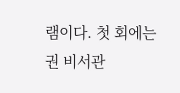램이다. 첫 회에는 권 비서관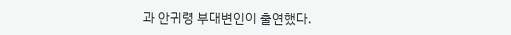과 안귀령 부대변인이 출연했다.